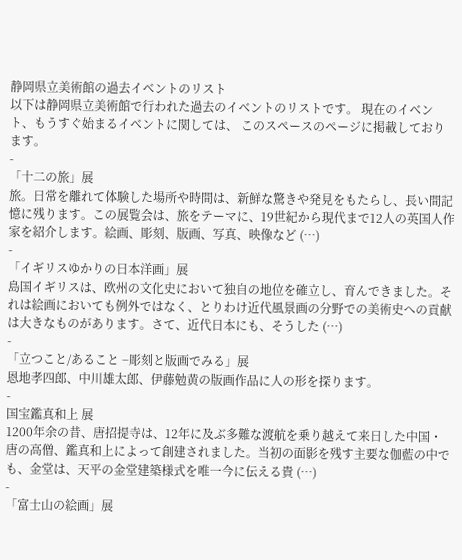静岡県立美術館の過去イベントのリスト
以下は静岡県立美術館で行われた過去のイベントのリストです。 現在のイベント、もうすぐ始まるイベントに関しては、 このスペースのページに掲載しております。
-
「十二の旅」展
旅。日常を離れて体験した場所や時間は、新鮮な驚きや発見をもたらし、長い間記憶に残ります。この展覧会は、旅をテーマに、19世紀から現代まで12人の英国人作家を紹介します。絵画、彫刻、版画、写真、映像など (…)
-
「イギリスゆかりの日本洋画」展
島国イギリスは、欧州の文化史において独自の地位を確立し、育んできました。それは絵画においても例外ではなく、とりわけ近代風景画の分野での美術史への貢献は大きなものがあります。さて、近代日本にも、そうした (…)
-
「立つこと/あること −彫刻と版画でみる」展
恩地孝四郎、中川雄太郎、伊藤勉黄の版画作品に人の形を探ります。
-
国宝鑑真和上 展
1200年余の昔、唐招提寺は、12年に及ぶ多難な渡航を乗り越えて来日した中国・唐の高僧、鑑真和上によって創建されました。当初の面影を残す主要な伽藍の中でも、金堂は、天平の金堂建築様式を唯一今に伝える貴 (…)
-
「富士山の絵画」展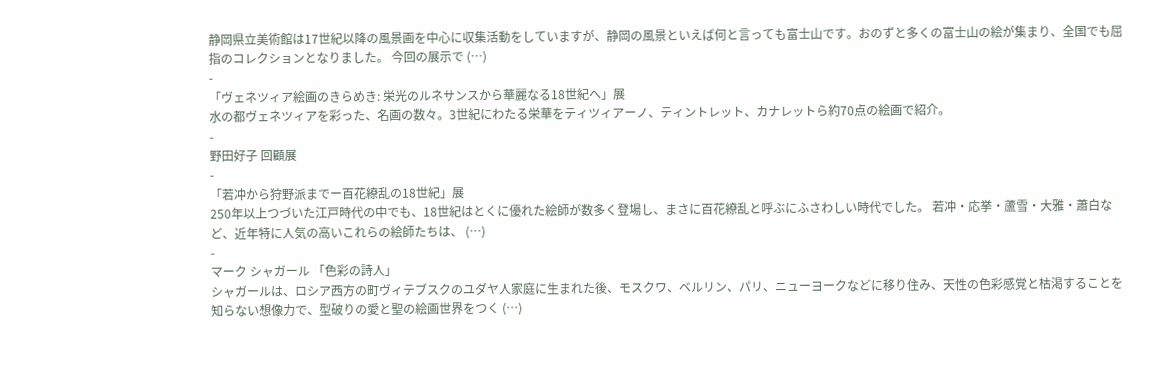静岡県立美術館は17世紀以降の風景画を中心に収集活動をしていますが、静岡の風景といえば何と言っても富士山です。おのずと多くの富士山の絵が集まり、全国でも屈指のコレクションとなりました。 今回の展示で (…)
-
「ヴェネツィア絵画のきらめき: 栄光のルネサンスから華麗なる18世紀へ」展
水の都ヴェネツィアを彩った、名画の数々。3世紀にわたる栄華をティツィアーノ、ティントレット、カナレットら約70点の絵画で紹介。
-
野田好子 回顧展
-
「若冲から狩野派までー百花繚乱の18世紀」展
250年以上つづいた江戸時代の中でも、18世紀はとくに優れた絵師が数多く登場し、まさに百花繚乱と呼ぶにふさわしい時代でした。 若冲・応挙・蘆雪・大雅・蕭白など、近年特に人気の高いこれらの絵師たちは、 (…)
-
マーク シャガール 「色彩の詩人」
シャガールは、ロシア西方の町ヴィテブスクのユダヤ人家庭に生まれた後、モスクワ、ベルリン、パリ、ニューヨークなどに移り住み、天性の色彩感覚と枯渇することを知らない想像力で、型破りの愛と聖の絵画世界をつく (…)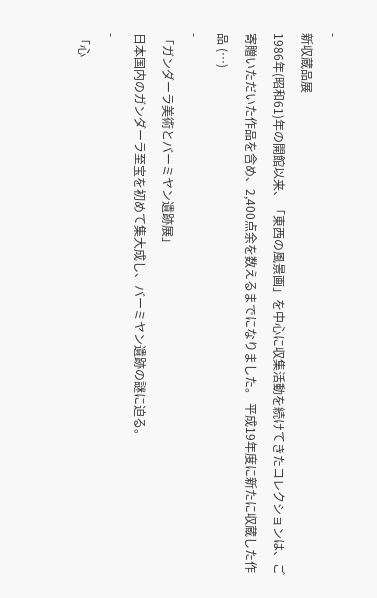-
新収蔵品展
1986年(昭和61)年の開館以来、「東西の風景画」を中心に収集活動を続けてきたコレクションは、ご寄贈いただいた作品を含め、2,400点余を数えるまでになりました。 平成19年度に新たに収蔵した作品 (…)
-
「ガンダーラ美術とバーミヤン遺跡展」
日本国内のガンダーラ至宝を初めて集大成し、バーミヤン遺跡の謎に迫る。
-
「心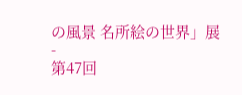の風景 名所絵の世界」展
-
第47回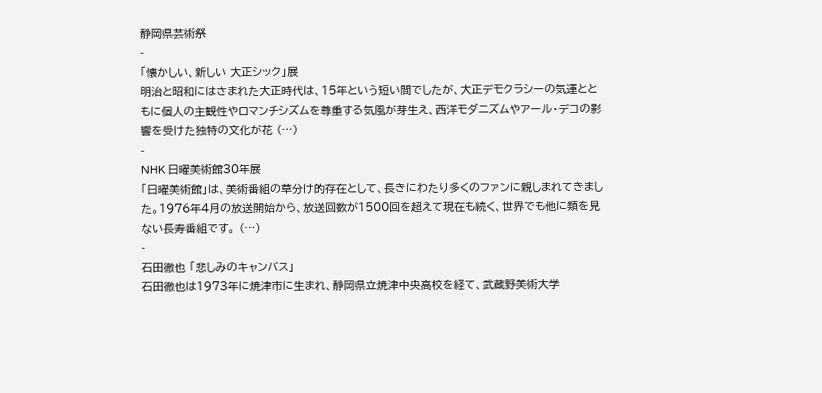静岡県芸術祭
-
「懐かしい、新しい 大正シック」展
明治と昭和にはさまれた大正時代は、15年という短い間でしたが、大正デモクラシーの気運とともに個人の主観性やロマンチシズムを尊重する気風が芽生え、西洋モダニズムやアール・デコの影響を受けた独特の文化が花 (…)
-
NHK 日曜美術館30年展
「日曜美術館」は、美術番組の草分け的存在として、長きにわたり多くのファンに親しまれてきました。1976年4月の放送開始から、放送回数が1500回を超えて現在も続く、世界でも他に類を見ない長寿番組です。 (…)
-
石田徹也 「悲しみのキャンバス」
石田徹也は1973年に焼津市に生まれ、静岡県立焼津中央高校を経て、武蔵野美術大学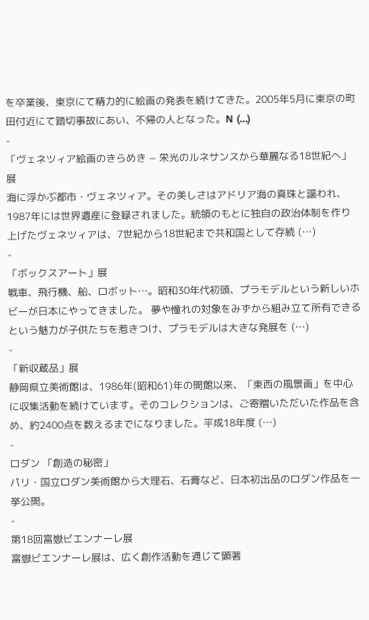を卒業後、東京にて精力的に絵画の発表を続けてきた。2005年5月に東京の町田付近にて踏切事故にあい、不帰の人となった。N (…)
-
「ヴェネツィア絵画のきらめき − 栄光のルネサンスから華麗なる18世紀へ」展
海に浮かぶ都市・ヴェネツィア。その美しさはアドリア海の真珠と謳われ、1987年には世界遺産に登録されました。統領のもとに独自の政治体制を作り上げたヴェネツィアは、7世紀から18世紀まで共和国として存続 (…)
-
「ボックスアート」展
戦車、飛行機、船、ロボット…。昭和30年代初頭、プラモデルという新しいホビーが日本にやってきました。 夢や憧れの対象をみずから組み立て所有できるという魅力が子供たちを惹きつけ、プラモデルは大きな発展を (…)
-
「新収蔵品」展
静岡県立美術館は、1986年(昭和61)年の開館以来、「東西の風景画」を中心に収集活動を続けています。そのコレクションは、ご寄贈いただいた作品を含め、約2400点を数えるまでになりました。平成18年度 (…)
-
ロダン 「創造の秘密」
パリ・国立ロダン美術館から大理石、石膏など、日本初出品のロダン作品を一挙公開。
-
第18回富嶽ビエンナーレ展
富嶽ビエンナーレ展は、広く創作活動を通じて顕著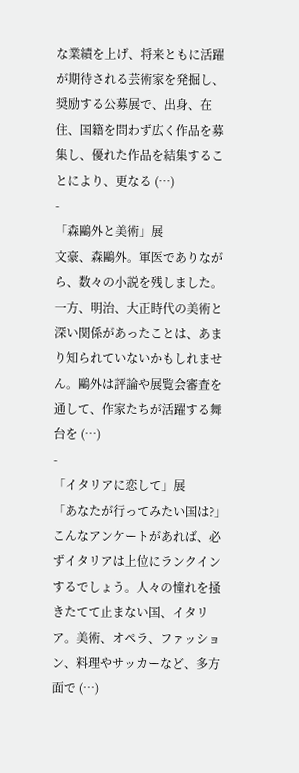な業績を上げ、将来ともに活躍が期待される芸術家を発掘し、奨励する公募展で、出身、在住、国籍を問わず広く作品を募集し、優れた作品を結集することにより、更なる (…)
-
「森鷗外と美術」展
文豪、森鷗外。軍医でありながら、数々の小説を残しました。一方、明治、大正時代の美術と深い関係があったことは、あまり知られていないかもしれません。鷗外は評論や展覧会審査を通して、作家たちが活躍する舞台を (…)
-
「イタリアに恋して」展
「あなたが行ってみたい国は?」こんなアンケートがあれば、必ずイタリアは上位にランクインするでしょう。人々の憧れを掻きたてて止まない国、イタリア。美術、オペラ、ファッション、料理やサッカーなど、多方面で (…)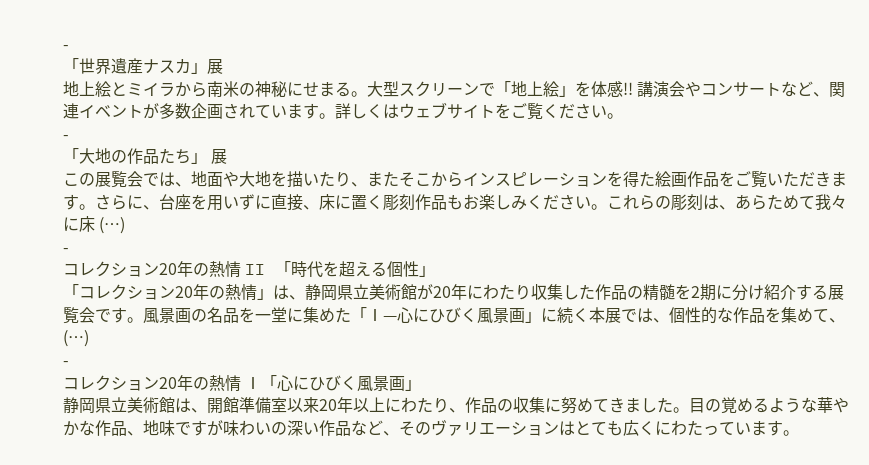-
「世界遺産ナスカ」展
地上絵とミイラから南米の神秘にせまる。大型スクリーンで「地上絵」を体感!! 講演会やコンサートなど、関連イベントが多数企画されています。詳しくはウェブサイトをご覧ください。
-
「大地の作品たち」 展
この展覧会では、地面や大地を描いたり、またそこからインスピレーションを得た絵画作品をご覧いただきます。さらに、台座を用いずに直接、床に置く彫刻作品もお楽しみください。これらの彫刻は、あらためて我々に床 (…)
-
コレクション20年の熱情 II 「時代を超える個性」
「コレクション20年の熱情」は、静岡県立美術館が20年にわたり収集した作品の精髄を2期に分け紹介する展覧会です。風景画の名品を一堂に集めた「Ⅰ—心にひびく風景画」に続く本展では、個性的な作品を集めて、 (…)
-
コレクション20年の熱情 Ⅰ「心にひびく風景画」
静岡県立美術館は、開館準備室以来20年以上にわたり、作品の収集に努めてきました。目の覚めるような華やかな作品、地味ですが味わいの深い作品など、そのヴァリエーションはとても広くにわたっています。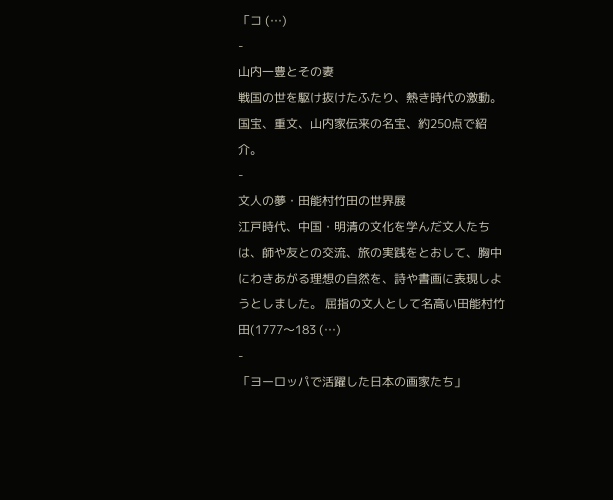「コ (…)
-
山内一豊とその妻
戦国の世を駆け抜けたふたり、熱き時代の激動。国宝、重文、山内家伝来の名宝、約250点で紹介。
-
文人の夢・田能村竹田の世界展
江戸時代、中国・明清の文化を学んだ文人たちは、師や友との交流、旅の実践をとおして、胸中にわきあがる理想の自然を、詩や書画に表現しようとしました。 屈指の文人として名高い田能村竹田(1777〜183 (…)
-
「ヨーロッパで活躍した日本の画家たち」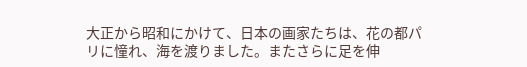大正から昭和にかけて、日本の画家たちは、花の都パリに憧れ、海を渡りました。またさらに足を伸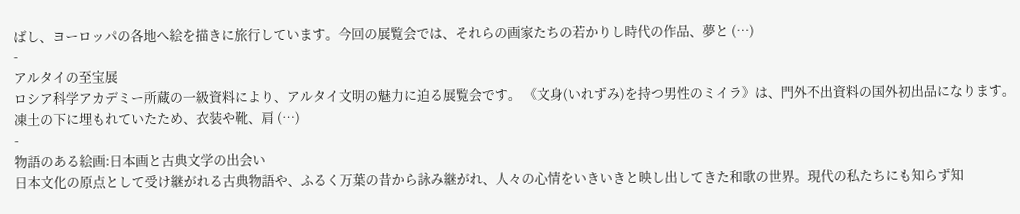ばし、ヨーロッパの各地へ絵を描きに旅行しています。今回の展覧会では、それらの画家たちの若かりし時代の作品、夢と (…)
-
アルタイの至宝展
ロシア科学アカデミー所蔵の一級資料により、アルタイ文明の魅力に迫る展覧会です。 《文身(いれずみ)を持つ男性のミイラ》は、門外不出資料の国外初出品になります。凍土の下に埋もれていたため、衣装や靴、肩 (…)
-
物語のある絵画:日本画と古典文学の出会い
日本文化の原点として受け継がれる古典物語や、ふるく万葉の昔から詠み継がれ、人々の心情をいきいきと映し出してきた和歌の世界。現代の私たちにも知らず知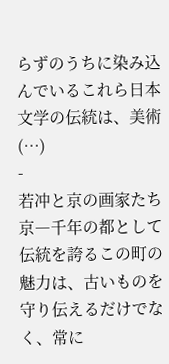らずのうちに染み込んでいるこれら日本文学の伝統は、美術 (…)
-
若冲と京の画家たち
京―千年の都として伝統を誇るこの町の魅力は、古いものを守り伝えるだけでなく、常に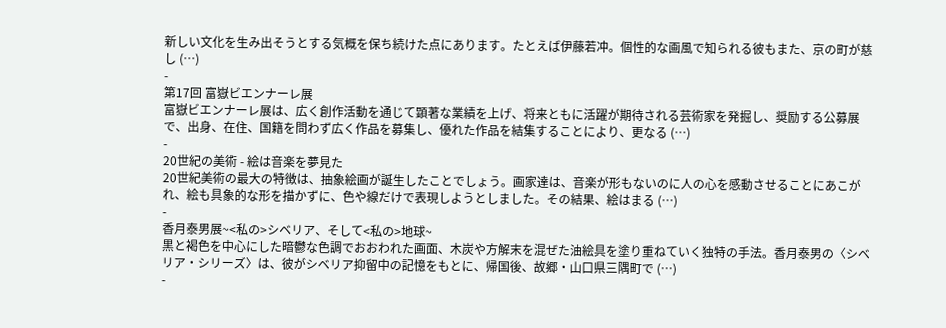新しい文化を生み出そうとする気概を保ち続けた点にあります。たとえば伊藤若冲。個性的な画風で知られる彼もまた、京の町が慈し (…)
-
第17回 富嶽ビエンナーレ展
富嶽ビエンナーレ展は、広く創作活動を通じて顕著な業績を上げ、将来ともに活躍が期待される芸術家を発掘し、奨励する公募展で、出身、在住、国籍を問わず広く作品を募集し、優れた作品を結集することにより、更なる (…)
-
20世紀の美術 - 絵は音楽を夢見た
20世紀美術の最大の特徴は、抽象絵画が誕生したことでしょう。画家達は、音楽が形もないのに人の心を感動させることにあこがれ、絵も具象的な形を描かずに、色や線だけで表現しようとしました。その結果、絵はまる (…)
-
香月泰男展~<私の>シベリア、そして<私の>地球~
黒と褐色を中心にした暗鬱な色調でおおわれた画面、木炭や方解末を混ぜた油絵具を塗り重ねていく独特の手法。香月泰男の〈シベリア・シリーズ〉は、彼がシベリア抑留中の記憶をもとに、帰国後、故郷・山口県三隅町で (…)
-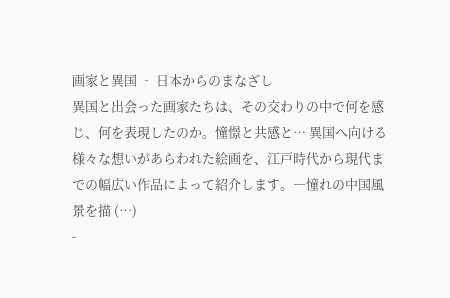画家と異国 ‐ 日本からのまなざし
異国と出会った画家たちは、その交わりの中で何を感じ、何を表現したのか。憧憬と共感と… 異国へ向ける様々な想いがあらわれた絵画を、江戸時代から現代までの幅広い作品によって紹介します。―憧れの中国風景を描 (…)
-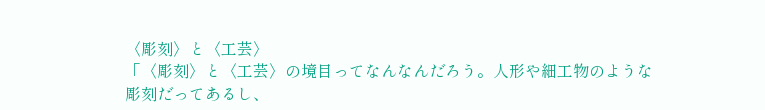〈彫刻〉と〈工芸〉
「〈彫刻〉と〈工芸〉の境目ってなんなんだろう。人形や細工物のような彫刻だってあるし、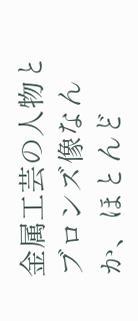金属工芸の人物とブロンズ像なんか、ほとんど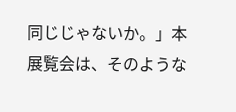同じじゃないか。」本展覧会は、そのような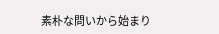素朴な問いから始まり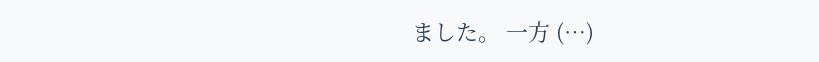ました。 一方 (…)